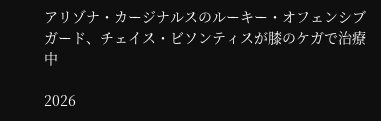アリゾナ・カージナルスのルーキー・オフェンシブガード、チェイス・ビソンティスが膝のケガで治療中

2026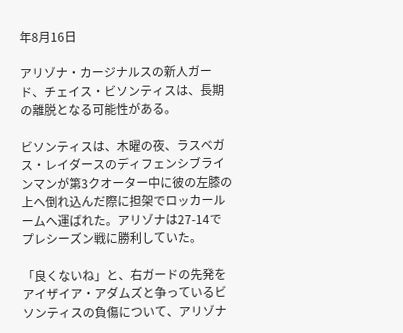年8月16日

アリゾナ・カージナルスの新人ガード、チェイス・ビソンティスは、長期の離脱となる可能性がある。

ビソンティスは、木曜の夜、ラスベガス・レイダースのディフェンシブラインマンが第3クオーター中に彼の左膝の上へ倒れ込んだ際に担架でロッカールームへ運ばれた。アリゾナは27-14でプレシーズン戦に勝利していた。

「良くないね」と、右ガードの先発をアイザイア・アダムズと争っているビソンティスの負傷について、アリゾナ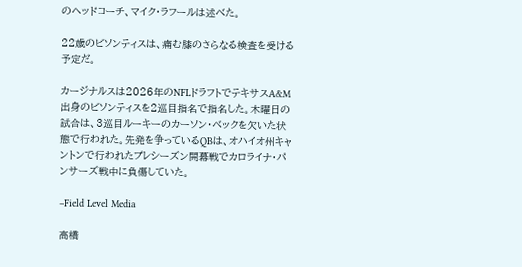のヘッドコーチ、マイク・ラフールは述べた。

22歳のビソンティスは、痛む膝のさらなる検査を受ける予定だ。

カージナルスは2026年のNFLドラフトでテキサスA&M出身のビソンティスを2巡目指名で指名した。木曜日の試合は、3巡目ルーキーのカーソン・ベックを欠いた状態で行われた。先発を争っているQBは、オハイオ州キャントンで行われたプレシーズン開幕戦でカロライナ・パンサーズ戦中に負傷していた。

–Field Level Media

高橋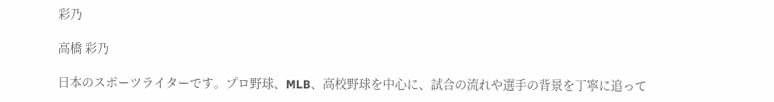彩乃

高橋 彩乃

日本のスポーツライターです。プロ野球、MLB、高校野球を中心に、試合の流れや選手の背景を丁寧に追って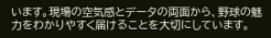います。現場の空気感とデータの両面から、野球の魅力をわかりやすく届けることを大切にしています。